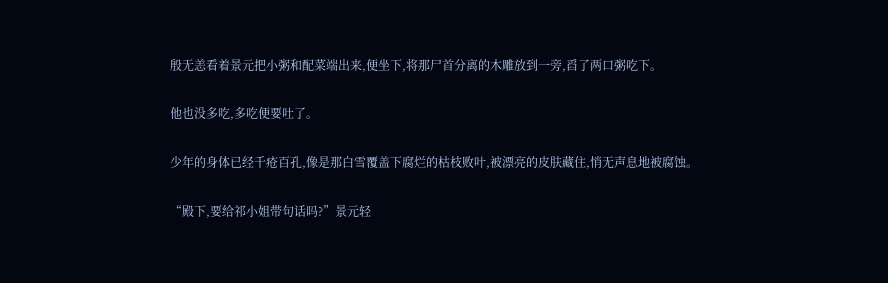殷无恙看着景元把小粥和配菜端出来,便坐下,将那尸首分离的木雕放到一旁,舀了两口粥吃下。

他也没多吃,多吃便要吐了。

少年的身体已经千疮百孔,像是那白雪覆盖下腐烂的枯枝败叶,被漂亮的皮肤藏住,悄无声息地被腐蚀。

“殿下,要给祁小姐带句话吗?”景元轻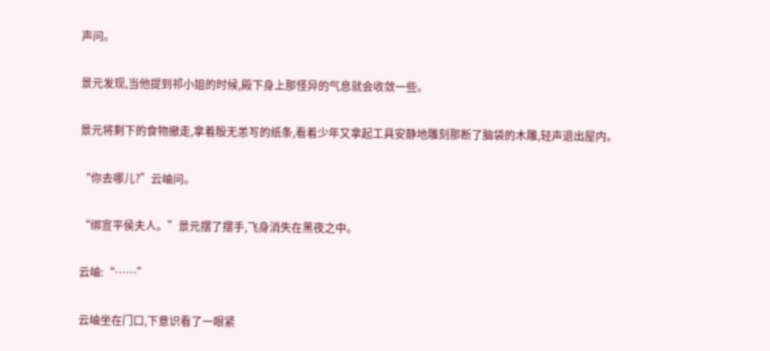声问。

景元发现,当他提到祁小姐的时候,殿下身上那怪异的气息就会收敛一些。

景元将剩下的食物撤走,拿着殷无恙写的纸条,看着少年又拿起工具安静地雕刻那断了脑袋的木雕,轻声退出屋内。

“你去哪儿?”云岫问。

“绑宣平侯夫人。”景元摆了摆手,飞身消失在黑夜之中。

云岫:“……”

云岫坐在门口,下意识看了一眼紧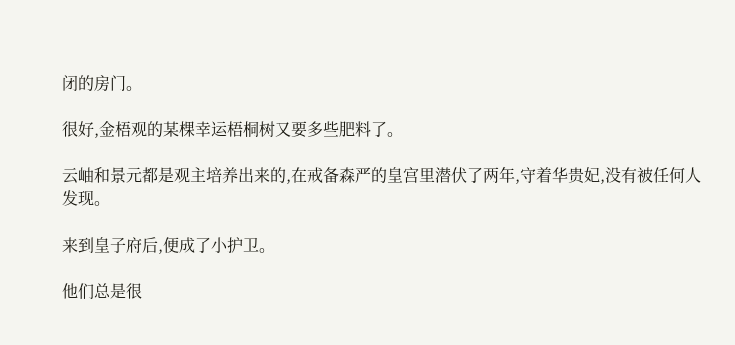闭的房门。

很好,金梧观的某棵幸运梧桐树又要多些肥料了。

云岫和景元都是观主培养出来的,在戒备森严的皇宫里潜伏了两年,守着华贵妃,没有被任何人发现。

来到皇子府后,便成了小护卫。

他们总是很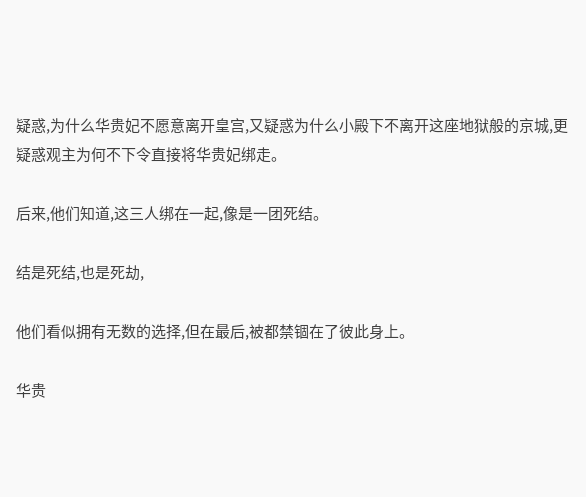疑惑,为什么华贵妃不愿意离开皇宫,又疑惑为什么小殿下不离开这座地狱般的京城,更疑惑观主为何不下令直接将华贵妃绑走。

后来,他们知道,这三人绑在一起,像是一团死结。

结是死结,也是死劫,

他们看似拥有无数的选择,但在最后,被都禁锢在了彼此身上。

华贵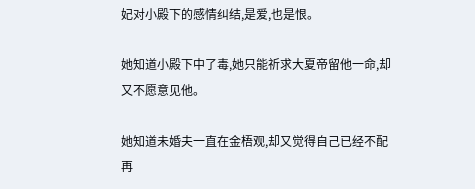妃对小殿下的感情纠结,是爱,也是恨。

她知道小殿下中了毒,她只能祈求大夏帝留他一命,却又不愿意见他。

她知道未婚夫一直在金梧观,却又觉得自己已经不配再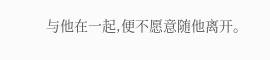与他在一起,便不愿意随他离开。